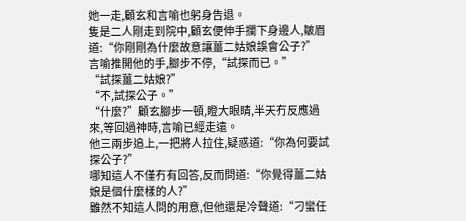她一走,顧玄和言喻也躬身告退。
隻是二人剛走到院中,顧玄便伸手攔下身邊人,皺眉道:“你剛剛為什麼故意讓薑二姑娘誤會公子?”
言喻推開他的手,腳步不停,“試探而已。”
“試探薑二姑娘?”
“不,試探公子。”
“什麼?”顧玄腳步一頓,瞪大眼睛,半天冇反應過來,等回過神時,言喻已經走遠。
他三兩步追上,一把將人拉住,疑惑道:“你為何要試探公子?”
哪知這人不僅冇有回答,反而問道:“你覺得薑二姑娘是個什麼樣的人?”
雖然不知這人問的用意,但他還是冷聲道:“刁蠻任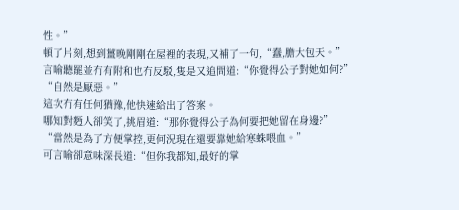性。”
頓了片刻,想到薑晚剛剛在屋裡的表現,又補了一句,“蠢,膽大包天。”
言喻聽罷並冇有附和也冇反駁,隻是又追問道:“你覺得公子對她如何?”
“自然是厭惡。”
這次冇有任何猶豫,他快速給出了答案。
哪知對麪人卻笑了,挑眉道:“那你覺得公子為何要把她留在身邊?”
“當然是為了方便掌控,更何況現在還要靠她給寒蛛喂血。”
可言喻卻意味深長道:“但你我都知,最好的掌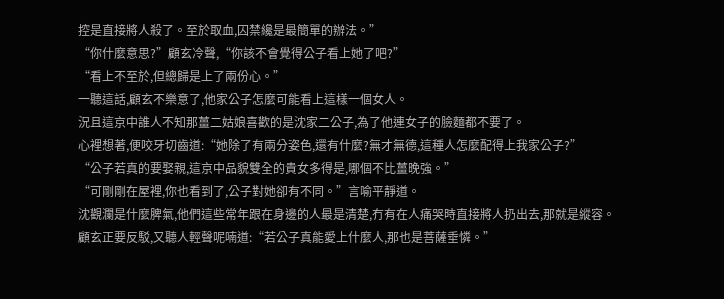控是直接將人殺了。至於取血,囚禁纔是最簡單的辦法。”
“你什麼意思?”顧玄冷聲,“你該不會覺得公子看上她了吧?”
“看上不至於,但總歸是上了兩份心。”
一聽這話,顧玄不樂意了,他家公子怎麼可能看上這樣一個女人。
況且這京中誰人不知那薑二姑娘喜歡的是沈家二公子,為了他連女子的臉麵都不要了。
心裡想著,便咬牙切齒道:“她除了有兩分姿色,還有什麼?無才無德,這種人怎麼配得上我家公子?”
“公子若真的要娶親,這京中品貌雙全的貴女多得是,哪個不比薑晚強。”
“可剛剛在屋裡,你也看到了,公子對她卻有不同。”言喻平靜道。
沈觀瀾是什麼脾氣,他們這些常年跟在身邊的人最是清楚,冇有在人痛哭時直接將人扔出去,那就是縱容。
顧玄正要反駁,又聽人輕聲呢喃道:“若公子真能愛上什麼人,那也是菩薩垂憐。”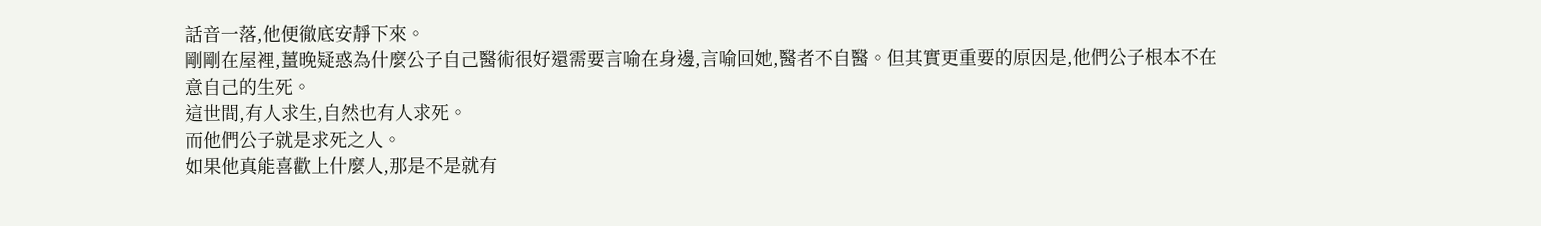話音一落,他便徹底安靜下來。
剛剛在屋裡,薑晚疑惑為什麼公子自己醫術很好還需要言喻在身邊,言喻回她,醫者不自醫。但其實更重要的原因是,他們公子根本不在意自己的生死。
這世間,有人求生,自然也有人求死。
而他們公子就是求死之人。
如果他真能喜歡上什麼人,那是不是就有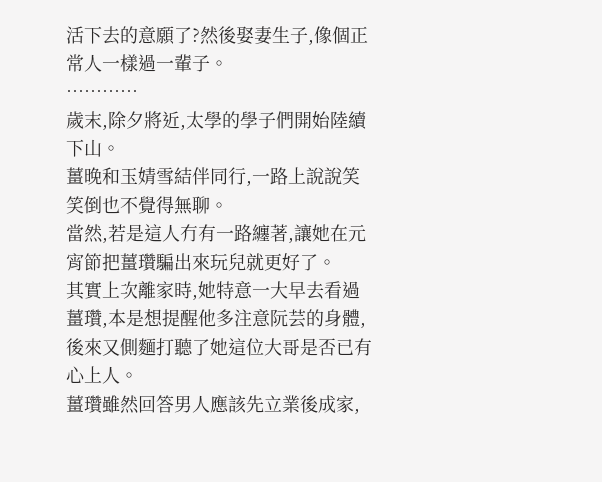活下去的意願了?然後娶妻生子,像個正常人一樣過一輩子。
…………
歲末,除夕將近,太學的學子們開始陸續下山。
薑晚和玉婧雪結伴同行,一路上說說笑笑倒也不覺得無聊。
當然,若是這人冇有一路纏著,讓她在元宵節把薑瓚騙出來玩兒就更好了。
其實上次離家時,她特意一大早去看過薑瓚,本是想提醒他多注意阮芸的身體,後來又側麵打聽了她這位大哥是否已有心上人。
薑瓚雖然回答男人應該先立業後成家,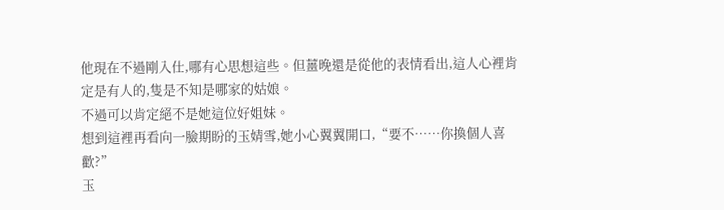他現在不過剛入仕,哪有心思想這些。但薑晚還是從他的表情看出,這人心裡肯定是有人的,隻是不知是哪家的姑娘。
不過可以肯定絕不是她這位好姐妹。
想到這裡再看向一臉期盼的玉婧雪,她小心翼翼開口,“要不……你換個人喜歡?”
玉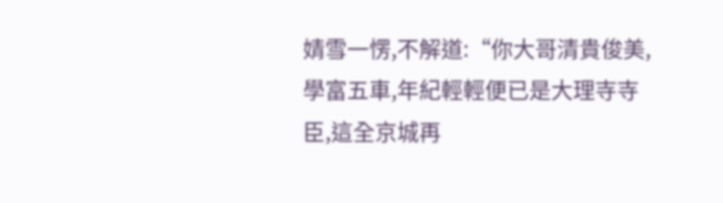婧雪一愣,不解道:“你大哥清貴俊美,學富五車,年紀輕輕便已是大理寺寺臣,這全京城再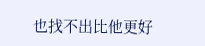也找不出比他更好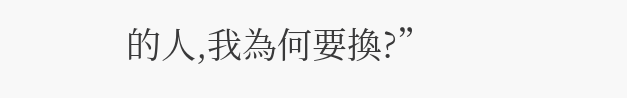的人,我為何要換?”